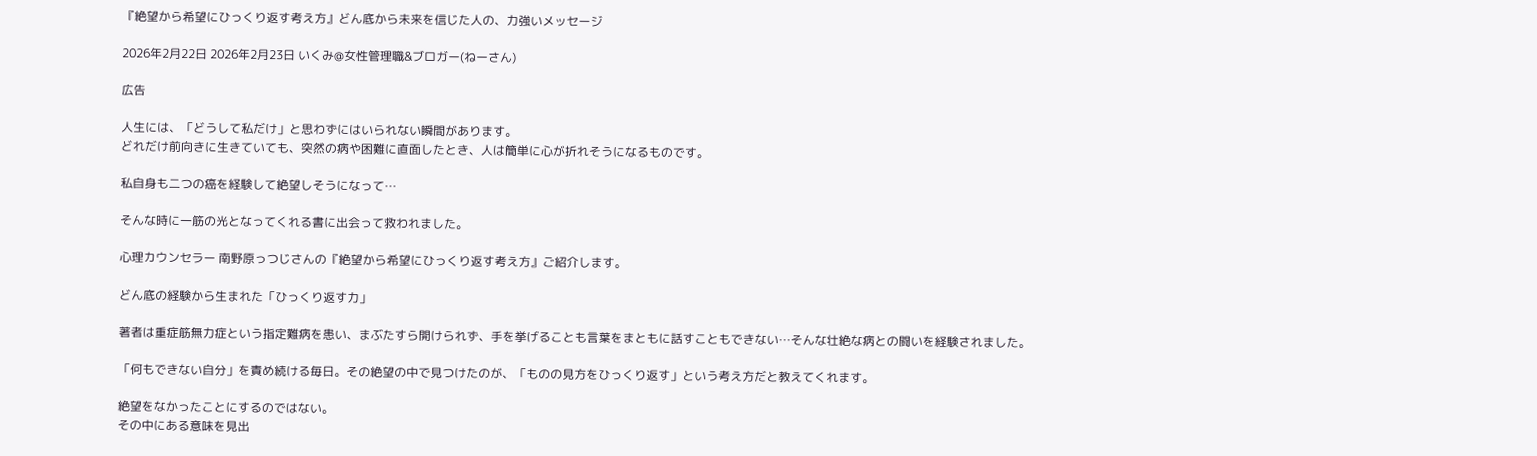『絶望から希望にひっくり返す考え方』どん底から未来を信じた人の、力強いメッセージ

2026年2月22日 2026年2月23日 いくみ@女性管理職&ブロガー(ねーさん)

広告

人生には、「どうして私だけ」と思わずにはいられない瞬間があります。
どれだけ前向きに生きていても、突然の病や困難に直面したとき、人は簡単に心が折れそうになるものです。

私自身も二つの癌を経験して絶望しそうになって…

そんな時に一筋の光となってくれる書に出会って救われました。

心理カウンセラー 南野原っつじさんの『絶望から希望にひっくり返す考え方』ご紹介します。

どん底の経験から生まれた「ひっくり返す力」

著者は重症筋無力症という指定難病を患い、まぶたすら開けられず、手を挙げることも言葉をまともに話すこともできない…そんな壮絶な病との闘いを経験されました。

「何もできない自分」を責め続ける毎日。その絶望の中で見つけたのが、「ものの見方をひっくり返す」という考え方だと教えてくれます。

絶望をなかったことにするのではない。
その中にある意味を見出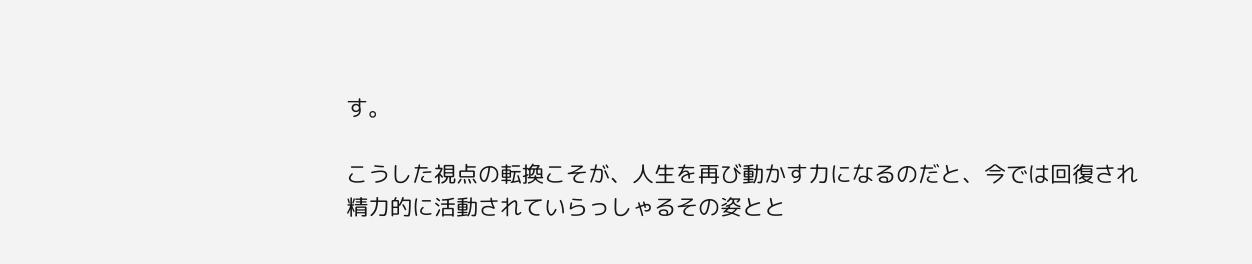す。

こうした視点の転換こそが、人生を再び動かす力になるのだと、今では回復され精力的に活動されていらっしゃるその姿とと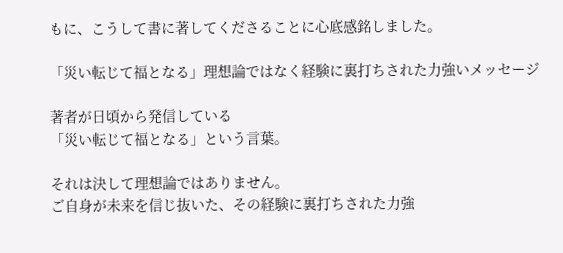もに、こうして書に著してくださることに心底感銘しました。

「災い転じて福となる」理想論ではなく経験に裏打ちされた力強いメッセージ

著者が日頃から発信している
「災い転じて福となる」という言葉。

それは決して理想論ではありません。
ご自身が未来を信じ抜いた、その経験に裏打ちされた力強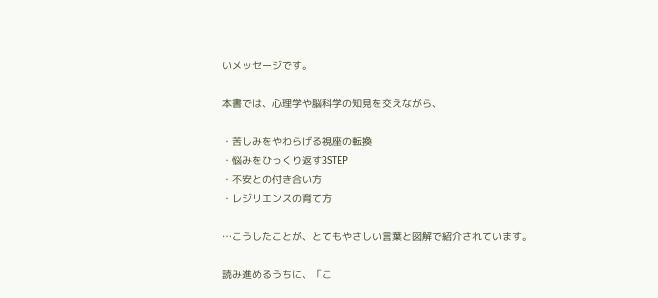いメッセージです。

本書では、心理学や脳科学の知見を交えながら、

・苦しみをやわらげる視座の転換
・悩みをひっくり返す3STEP
・不安との付き合い方
・レジリエンスの育て方

…こうしたことが、とてもやさしい言葉と図解で紹介されています。

読み進めるうちに、「こ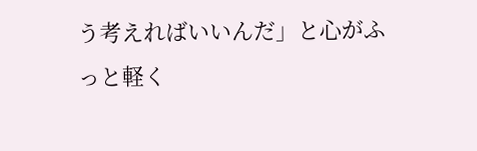う考えればいいんだ」と心がふっと軽く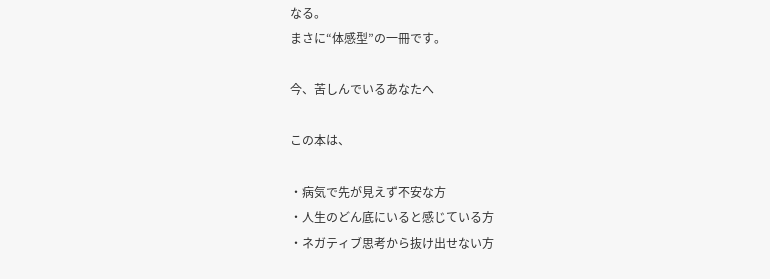なる。
まさに“体感型”の一冊です。

今、苦しんでいるあなたへ

この本は、

・病気で先が見えず不安な方
・人生のどん底にいると感じている方
・ネガティブ思考から抜け出せない方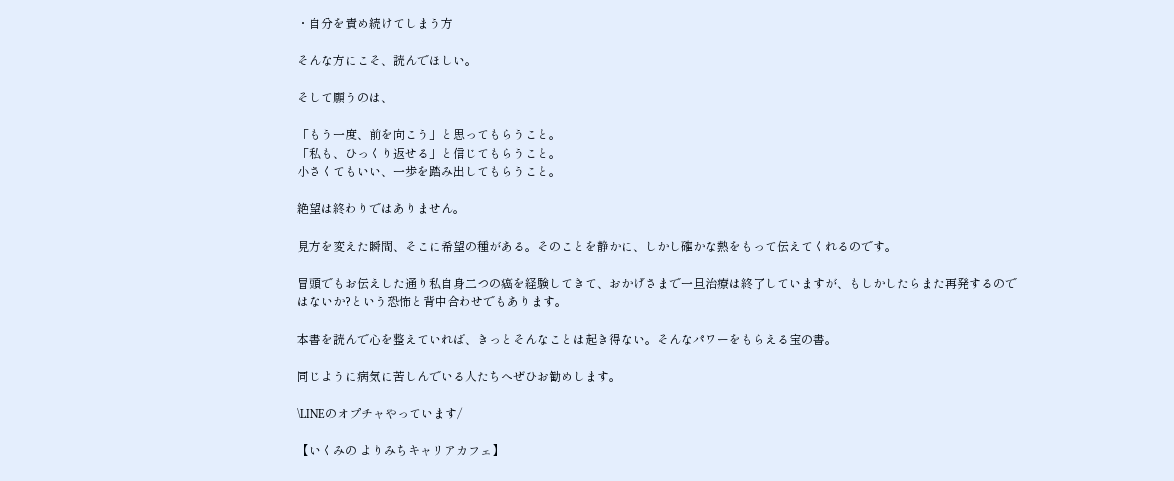・自分を責め続けてしまう方

そんな方にこそ、読んでほしい。

そして願うのは、

「もう一度、前を向こう」と思ってもらうこと。
「私も、ひっくり返せる」と信じてもらうこと。
小さくてもいい、一歩を踏み出してもらうこと。

絶望は終わりではありません。

見方を変えた瞬間、そこに希望の種がある。そのことを静かに、しかし確かな熱をもって伝えてくれるのです。

冒頭でもお伝えした通り私自身二つの癌を経験してきて、おかげさまで一旦治療は終了していますが、もしかしたらまた再発するのではないか?という恐怖と背中合わせでもあります。

本書を読んで心を整えていれば、きっとそんなことは起き得ない。そんなパワーをもらえる宝の書。

同じように病気に苦しんでいる人たちへぜひお勧めします。

\LINEのオプチャやっています/

【いくみの よりみちキャリアカフェ】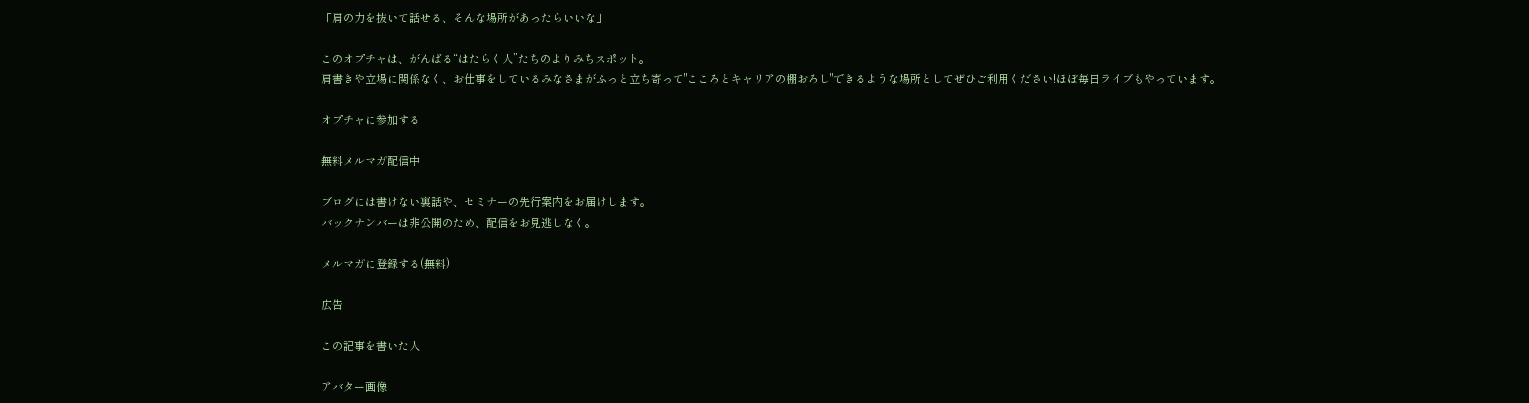「肩の力を抜いて話せる、そんな場所があったらいいな」

このオプチャは、がんばる“はたらく人”たちのよりみちスポット。
肩書きや立場に関係なく、お仕事をしているみなさまがふっと立ち寄って"こころとキャリアの棚おろし"できるような場所としてぜひご利用ください!ほぼ毎日ライブもやっています。

オプチャに参加する

無料メルマガ配信中

ブログには書けない裏話や、セミナーの先行案内をお届けします。
バックナンバーは非公開のため、配信をお見逃しなく。

メルマガに登録する(無料)

広告

この記事を書いた人

アバター画像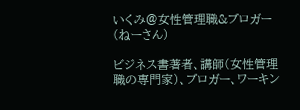いくみ@女性管理職&ブロガー(ねーさん)

ビジネス書著者、講師(女性管理職の専門家)、ブロガー、ワーキン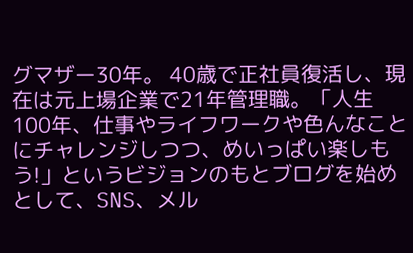グマザー30年。 40歳で正社員復活し、現在は元上場企業で21年管理職。「人生100年、仕事やライフワークや色んなことにチャレンジしつつ、めいっぱい楽しもう!」というビジョンのもとブログを始めとして、SNS、メル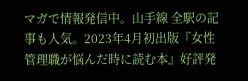マガで情報発信中。山手線 全駅の記事も人気。2023年4月初出版『女性管理職が悩んだ時に読む本』好評発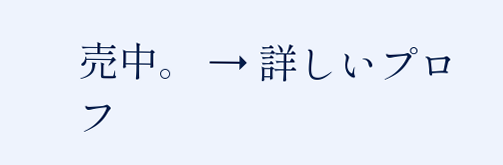売中。 → 詳しいプロフ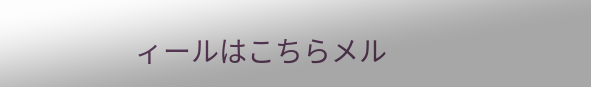ィールはこちらメル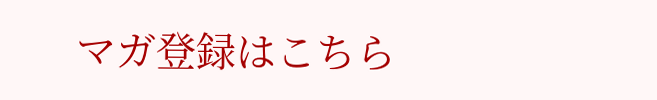マガ登録はこちら